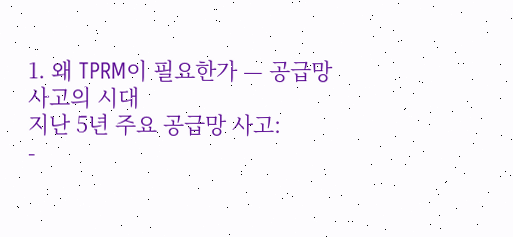1. 왜 TPRM이 필요한가 — 공급망 사고의 시대
지난 5년 주요 공급망 사고:
-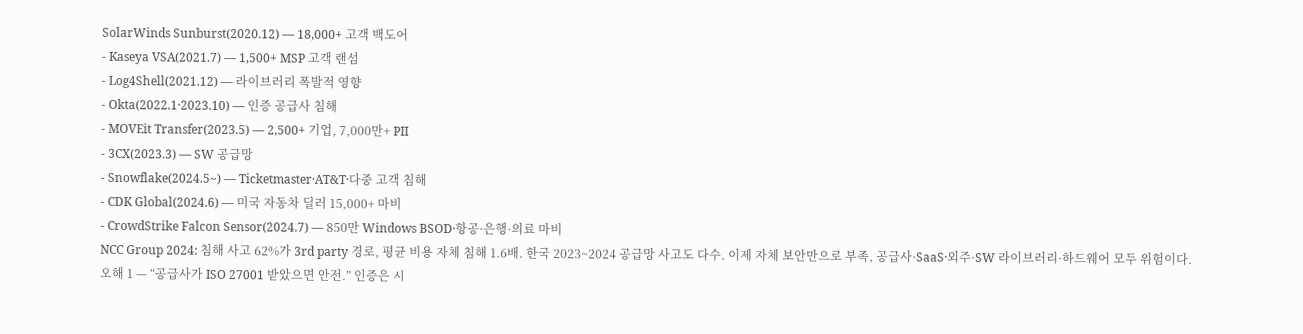SolarWinds Sunburst(2020.12) — 18,000+ 고객 백도어
- Kaseya VSA(2021.7) — 1,500+ MSP 고객 랜섬
- Log4Shell(2021.12) — 라이브러리 폭발적 영향
- Okta(2022.1·2023.10) — 인증 공급사 침해
- MOVEit Transfer(2023.5) — 2,500+ 기업, 7,000만+ PII
- 3CX(2023.3) — SW 공급망
- Snowflake(2024.5~) — Ticketmaster·AT&T·다중 고객 침해
- CDK Global(2024.6) — 미국 자동차 딜러 15,000+ 마비
- CrowdStrike Falcon Sensor(2024.7) — 850만 Windows BSOD·항공·은행·의료 마비
NCC Group 2024: 침해 사고 62%가 3rd party 경로, 평균 비용 자체 침해 1.6배. 한국 2023~2024 공급망 사고도 다수. 이제 자체 보안만으로 부족, 공급사·SaaS·외주·SW 라이브러리·하드웨어 모두 위험이다.
오해 1 — “공급사가 ISO 27001 받았으면 안전.” 인증은 시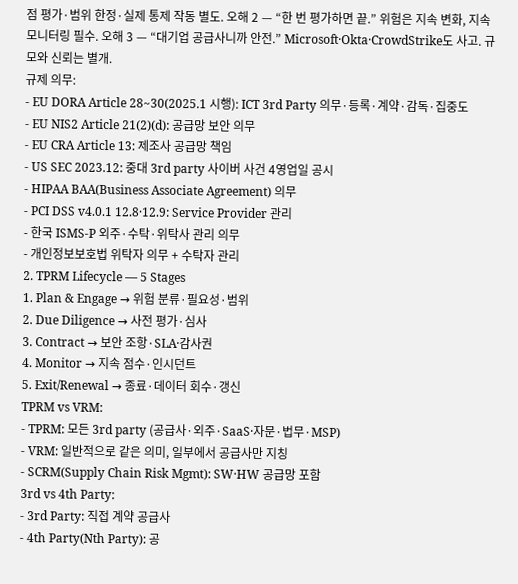점 평가·범위 한정·실제 통제 작동 별도. 오해 2 — “한 번 평가하면 끝.” 위험은 지속 변화, 지속 모니터링 필수. 오해 3 — “대기업 공급사니까 안전.” Microsoft·Okta·CrowdStrike도 사고. 규모와 신뢰는 별개.
규제 의무:
- EU DORA Article 28~30(2025.1 시행): ICT 3rd Party 의무·등록·계약·감독·집중도
- EU NIS2 Article 21(2)(d): 공급망 보안 의무
- EU CRA Article 13: 제조사 공급망 책임
- US SEC 2023.12: 중대 3rd party 사이버 사건 4영업일 공시
- HIPAA BAA(Business Associate Agreement) 의무
- PCI DSS v4.0.1 12.8·12.9: Service Provider 관리
- 한국 ISMS-P 외주·수탁·위탁사 관리 의무
- 개인정보보호법 위탁자 의무 + 수탁자 관리
2. TPRM Lifecycle — 5 Stages
1. Plan & Engage → 위험 분류·필요성·범위
2. Due Diligence → 사전 평가·심사
3. Contract → 보안 조항·SLA·감사권
4. Monitor → 지속 점수·인시던트
5. Exit/Renewal → 종료·데이터 회수·갱신
TPRM vs VRM:
- TPRM: 모든 3rd party (공급사·외주·SaaS·자문·법무·MSP)
- VRM: 일반적으로 같은 의미, 일부에서 공급사만 지칭
- SCRM(Supply Chain Risk Mgmt): SW·HW 공급망 포함
3rd vs 4th Party:
- 3rd Party: 직접 계약 공급사
- 4th Party(Nth Party): 공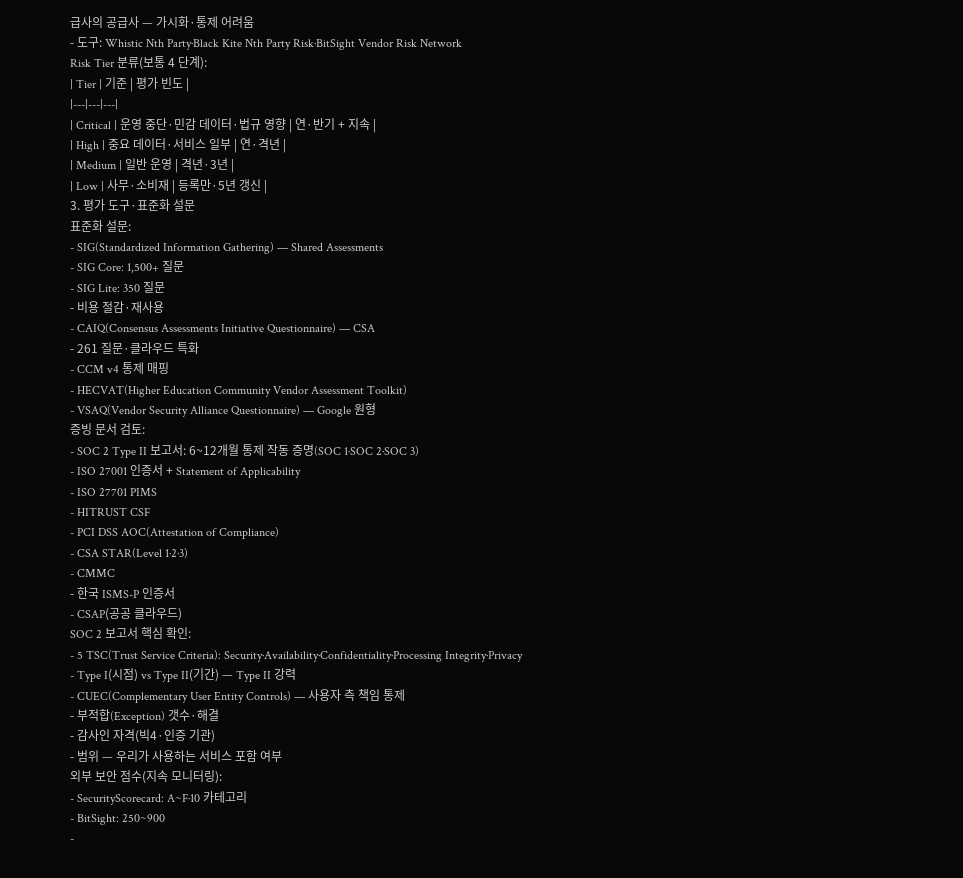급사의 공급사 — 가시화·통제 어려움
- 도구: Whistic Nth Party·Black Kite Nth Party Risk·BitSight Vendor Risk Network
Risk Tier 분류(보통 4 단계):
| Tier | 기준 | 평가 빈도 |
|---|---|---|
| Critical | 운영 중단·민감 데이터·법규 영향 | 연·반기 + 지속 |
| High | 중요 데이터·서비스 일부 | 연·격년 |
| Medium | 일반 운영 | 격년·3년 |
| Low | 사무·소비재 | 등록만·5년 갱신 |
3. 평가 도구·표준화 설문
표준화 설문:
- SIG(Standardized Information Gathering) — Shared Assessments
- SIG Core: 1,500+ 질문
- SIG Lite: 350 질문
- 비용 절감·재사용
- CAIQ(Consensus Assessments Initiative Questionnaire) — CSA
- 261 질문·클라우드 특화
- CCM v4 통제 매핑
- HECVAT(Higher Education Community Vendor Assessment Toolkit)
- VSAQ(Vendor Security Alliance Questionnaire) — Google 원형
증빙 문서 검토:
- SOC 2 Type II 보고서: 6~12개월 통제 작동 증명(SOC 1·SOC 2·SOC 3)
- ISO 27001 인증서 + Statement of Applicability
- ISO 27701 PIMS
- HITRUST CSF
- PCI DSS AOC(Attestation of Compliance)
- CSA STAR(Level 1·2·3)
- CMMC
- 한국 ISMS-P 인증서
- CSAP(공공 클라우드)
SOC 2 보고서 핵심 확인:
- 5 TSC(Trust Service Criteria): Security·Availability·Confidentiality·Processing Integrity·Privacy
- Type I(시점) vs Type II(기간) — Type II 강력
- CUEC(Complementary User Entity Controls) — 사용자 측 책임 통제
- 부적합(Exception) 갯수·해결
- 감사인 자격(빅4·인증 기관)
- 범위 — 우리가 사용하는 서비스 포함 여부
외부 보안 점수(지속 모니터링):
- SecurityScorecard: A~F·10 카테고리
- BitSight: 250~900
-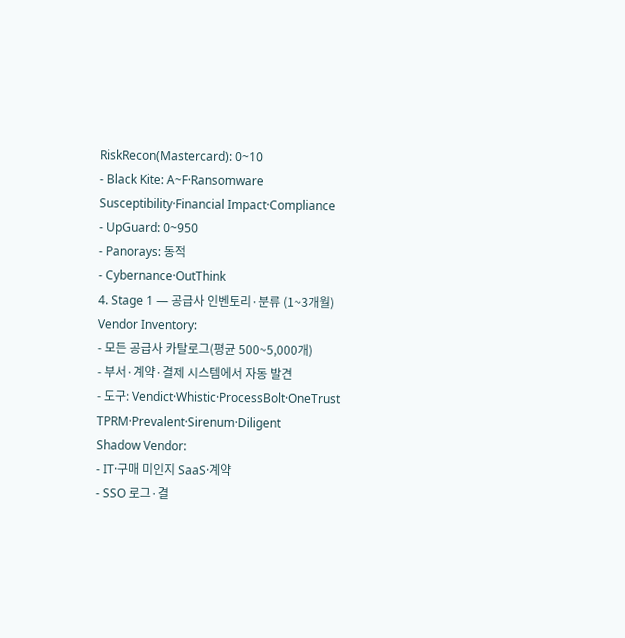RiskRecon(Mastercard): 0~10
- Black Kite: A~F·Ransomware Susceptibility·Financial Impact·Compliance
- UpGuard: 0~950
- Panorays: 동적
- Cybernance·OutThink
4. Stage 1 — 공급사 인벤토리·분류 (1~3개월)
Vendor Inventory:
- 모든 공급사 카탈로그(평균 500~5,000개)
- 부서·계약·결제 시스템에서 자동 발견
- 도구: Vendict·Whistic·ProcessBolt·OneTrust TPRM·Prevalent·Sirenum·Diligent
Shadow Vendor:
- IT·구매 미인지 SaaS·계약
- SSO 로그·결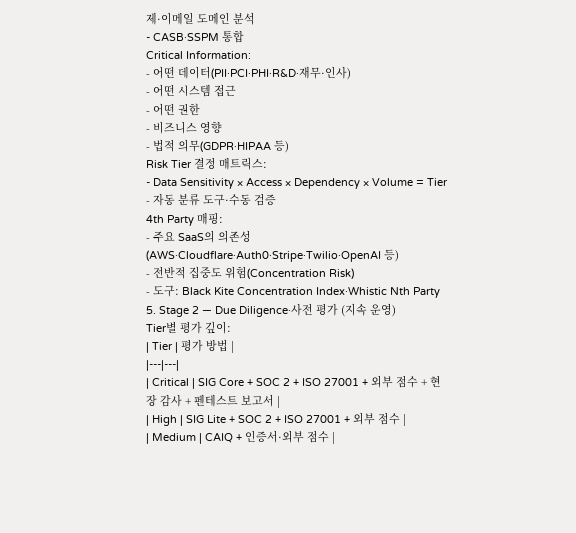제·이메일 도메인 분석
- CASB·SSPM 통합
Critical Information:
- 어떤 데이터(PII·PCI·PHI·R&D·재무·인사)
- 어떤 시스템 접근
- 어떤 권한
- 비즈니스 영향
- 법적 의무(GDPR·HIPAA 등)
Risk Tier 결정 매트릭스:
- Data Sensitivity × Access × Dependency × Volume = Tier
- 자동 분류 도구·수동 검증
4th Party 매핑:
- 주요 SaaS의 의존성(AWS·Cloudflare·Auth0·Stripe·Twilio·OpenAI 등)
- 전반적 집중도 위험(Concentration Risk)
- 도구: Black Kite Concentration Index·Whistic Nth Party
5. Stage 2 — Due Diligence·사전 평가 (지속 운영)
Tier별 평가 깊이:
| Tier | 평가 방법 |
|---|---|
| Critical | SIG Core + SOC 2 + ISO 27001 + 외부 점수 + 현장 감사 + 펜테스트 보고서 |
| High | SIG Lite + SOC 2 + ISO 27001 + 외부 점수 |
| Medium | CAIQ + 인증서·외부 점수 |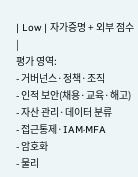| Low | 자가증명 + 외부 점수 |
평가 영역:
- 거버넌스·정책·조직
- 인적 보안(채용·교육·해고)
- 자산 관리·데이터 분류
- 접근통제·IAM·MFA
- 암호화
- 물리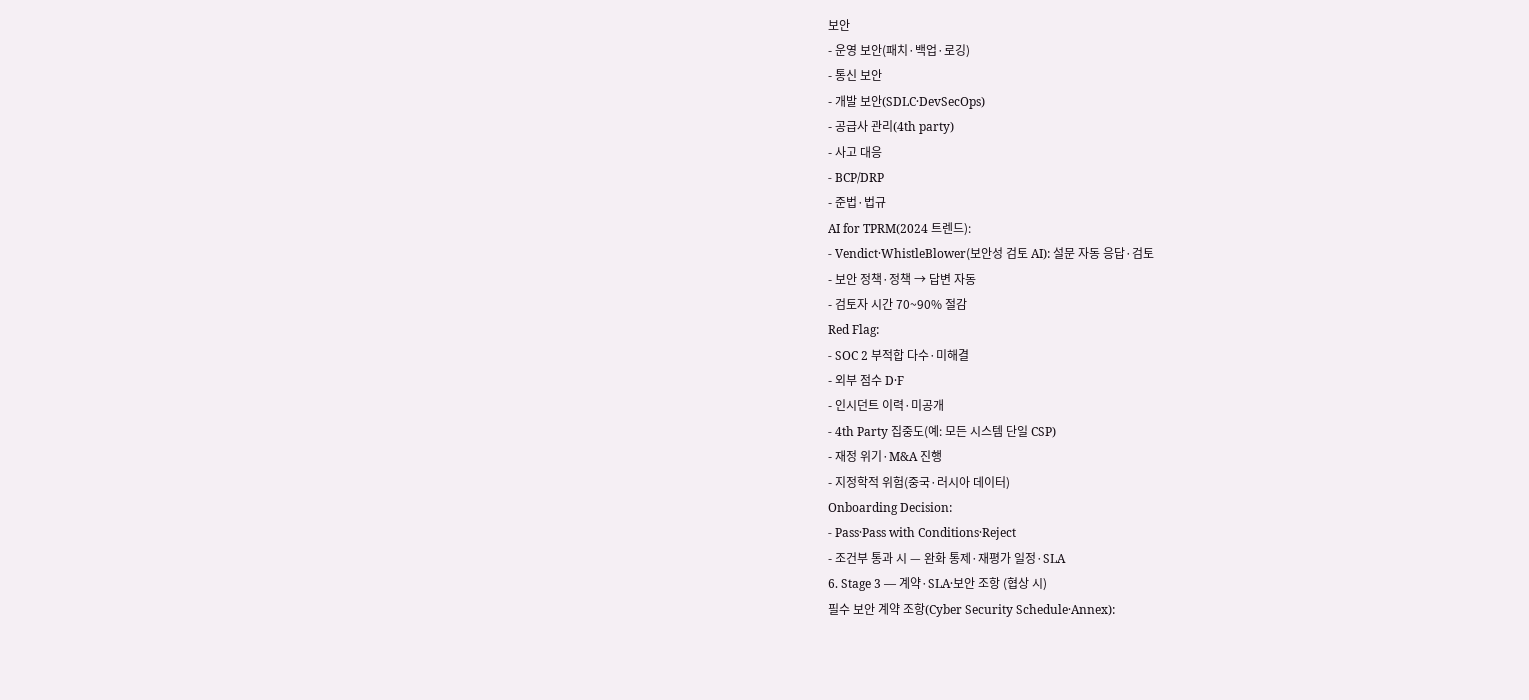보안
- 운영 보안(패치·백업·로깅)
- 통신 보안
- 개발 보안(SDLC·DevSecOps)
- 공급사 관리(4th party)
- 사고 대응
- BCP/DRP
- 준법·법규
AI for TPRM(2024 트렌드):
- Vendict·WhistleBlower(보안성 검토 AI): 설문 자동 응답·검토
- 보안 정책·정책 → 답변 자동
- 검토자 시간 70~90% 절감
Red Flag:
- SOC 2 부적합 다수·미해결
- 외부 점수 D·F
- 인시던트 이력·미공개
- 4th Party 집중도(예: 모든 시스템 단일 CSP)
- 재정 위기·M&A 진행
- 지정학적 위험(중국·러시아 데이터)
Onboarding Decision:
- Pass·Pass with Conditions·Reject
- 조건부 통과 시 — 완화 통제·재평가 일정·SLA
6. Stage 3 — 계약·SLA·보안 조항 (협상 시)
필수 보안 계약 조항(Cyber Security Schedule·Annex):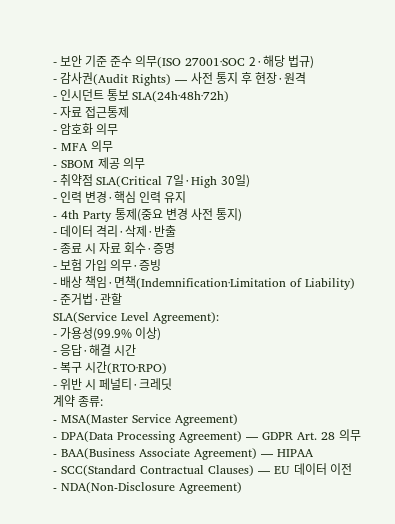- 보안 기준 준수 의무(ISO 27001·SOC 2·해당 법규)
- 감사권(Audit Rights) — 사전 통지 후 현장·원격
- 인시던트 통보 SLA(24h·48h·72h)
- 자료 접근통제
- 암호화 의무
- MFA 의무
- SBOM 제공 의무
- 취약점 SLA(Critical 7일·High 30일)
- 인력 변경·핵심 인력 유지
- 4th Party 통제(중요 변경 사전 통지)
- 데이터 격리·삭제·반출
- 종료 시 자료 회수·증명
- 보험 가입 의무·증빙
- 배상 책임·면책(Indemnification·Limitation of Liability)
- 준거법·관할
SLA(Service Level Agreement):
- 가용성(99.9% 이상)
- 응답·해결 시간
- 복구 시간(RTO·RPO)
- 위반 시 페널티·크레딧
계약 종류:
- MSA(Master Service Agreement)
- DPA(Data Processing Agreement) — GDPR Art. 28 의무
- BAA(Business Associate Agreement) — HIPAA
- SCC(Standard Contractual Clauses) — EU 데이터 이전
- NDA(Non-Disclosure Agreement)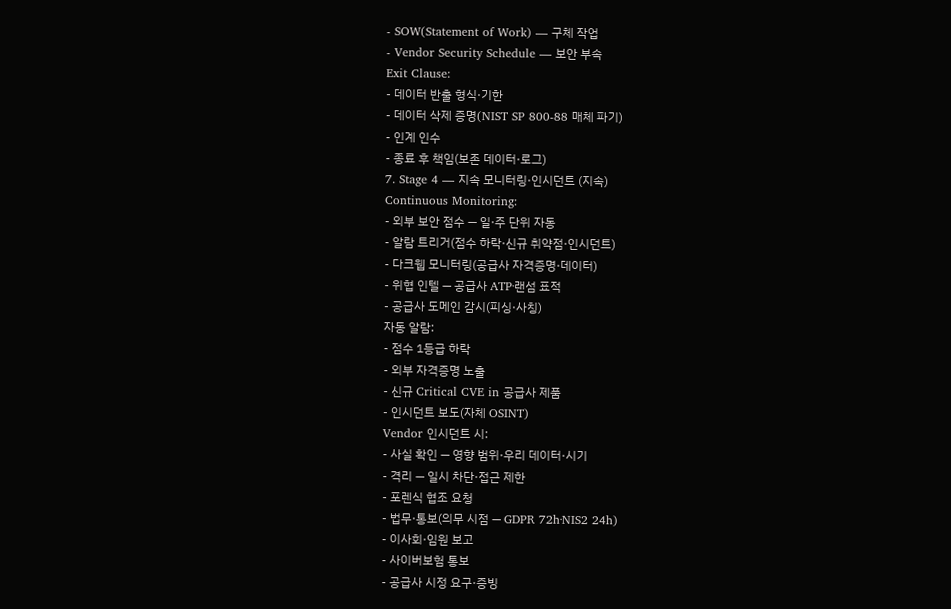- SOW(Statement of Work) — 구체 작업
- Vendor Security Schedule — 보안 부속
Exit Clause:
- 데이터 반출 형식·기한
- 데이터 삭제 증명(NIST SP 800-88 매체 파기)
- 인계 인수
- 종료 후 책임(보존 데이터·로그)
7. Stage 4 — 지속 모니터링·인시던트 (지속)
Continuous Monitoring:
- 외부 보안 점수 — 일·주 단위 자동
- 알람 트리거(점수 하락·신규 취약점·인시던트)
- 다크웹 모니터링(공급사 자격증명·데이터)
- 위협 인텔 — 공급사 ATP·랜섬 표적
- 공급사 도메인 감시(피싱·사칭)
자동 알람:
- 점수 1등급 하락
- 외부 자격증명 노출
- 신규 Critical CVE in 공급사 제품
- 인시던트 보도(자체 OSINT)
Vendor 인시던트 시:
- 사실 확인 — 영향 범위·우리 데이터·시기
- 격리 — 일시 차단·접근 제한
- 포렌식 협조 요청
- 법무·통보(의무 시점 — GDPR 72h·NIS2 24h)
- 이사회·임원 보고
- 사이버보험 통보
- 공급사 시정 요구·증빙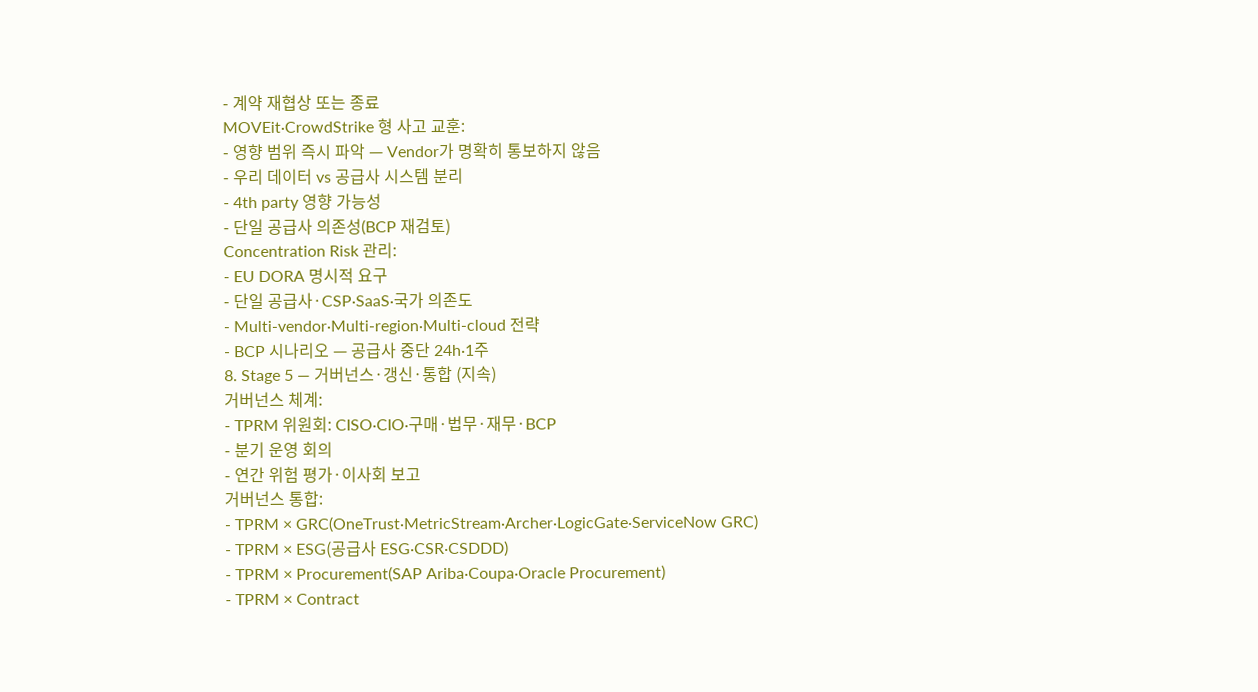- 계약 재협상 또는 종료
MOVEit·CrowdStrike 형 사고 교훈:
- 영향 범위 즉시 파악 — Vendor가 명확히 통보하지 않음
- 우리 데이터 vs 공급사 시스템 분리
- 4th party 영향 가능성
- 단일 공급사 의존성(BCP 재검토)
Concentration Risk 관리:
- EU DORA 명시적 요구
- 단일 공급사·CSP·SaaS·국가 의존도
- Multi-vendor·Multi-region·Multi-cloud 전략
- BCP 시나리오 — 공급사 중단 24h·1주
8. Stage 5 — 거버넌스·갱신·통합 (지속)
거버넌스 체계:
- TPRM 위원회: CISO·CIO·구매·법무·재무·BCP
- 분기 운영 회의
- 연간 위험 평가·이사회 보고
거버넌스 통합:
- TPRM × GRC(OneTrust·MetricStream·Archer·LogicGate·ServiceNow GRC)
- TPRM × ESG(공급사 ESG·CSR·CSDDD)
- TPRM × Procurement(SAP Ariba·Coupa·Oracle Procurement)
- TPRM × Contract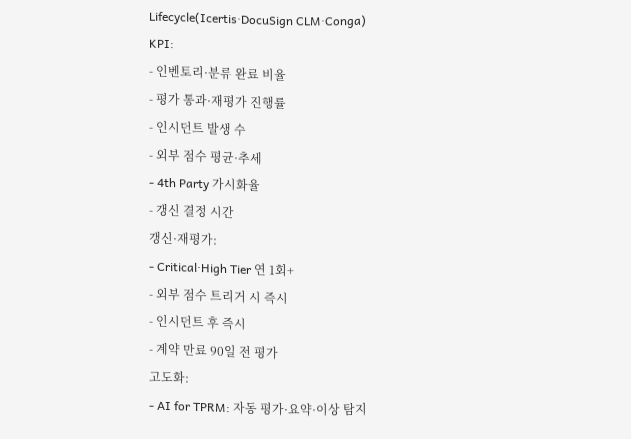Lifecycle(Icertis·DocuSign CLM·Conga)
KPI:
- 인벤토리·분류 완료 비율
- 평가 통과·재평가 진행률
- 인시던트 발생 수
- 외부 점수 평균·추세
- 4th Party 가시화율
- 갱신 결정 시간
갱신·재평가:
- Critical·High Tier 연 1회+
- 외부 점수 트리거 시 즉시
- 인시던트 후 즉시
- 계약 만료 90일 전 평가
고도화:
- AI for TPRM: 자동 평가·요약·이상 탐지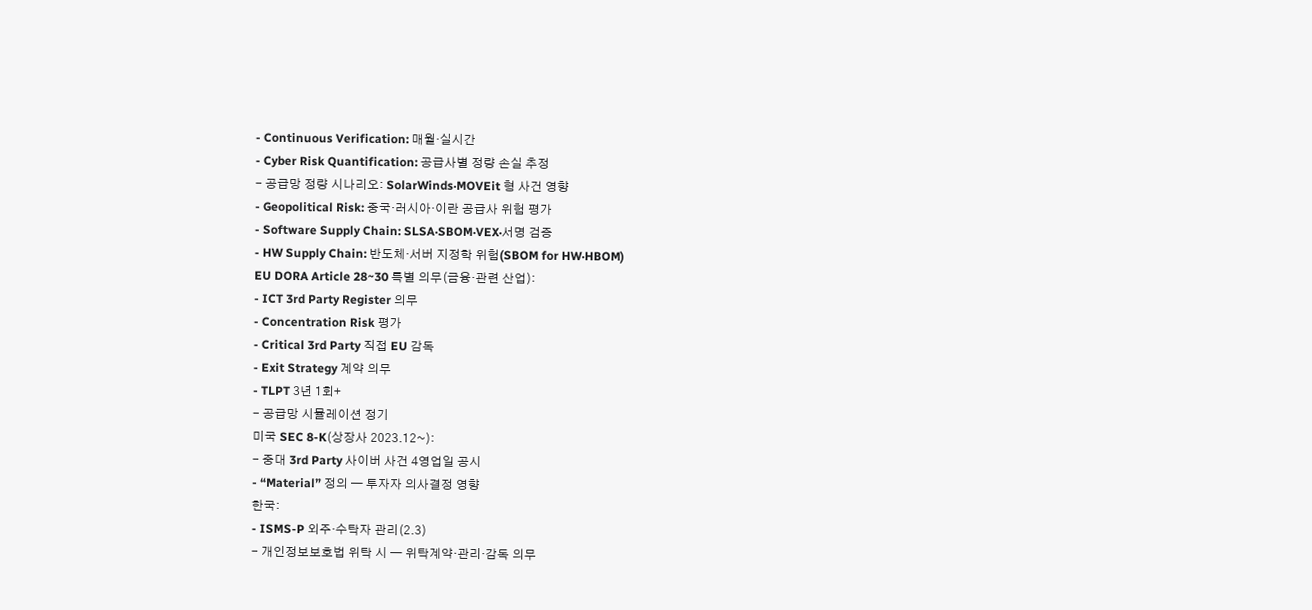- Continuous Verification: 매월·실시간
- Cyber Risk Quantification: 공급사별 정량 손실 추정
- 공급망 정량 시나리오: SolarWinds·MOVEit 형 사건 영향
- Geopolitical Risk: 중국·러시아·이란 공급사 위험 평가
- Software Supply Chain: SLSA·SBOM·VEX·서명 검증
- HW Supply Chain: 반도체·서버 지정학 위험(SBOM for HW·HBOM)
EU DORA Article 28~30 특별 의무(금융·관련 산업):
- ICT 3rd Party Register 의무
- Concentration Risk 평가
- Critical 3rd Party 직접 EU 감독
- Exit Strategy 계약 의무
- TLPT 3년 1회+
- 공급망 시뮬레이션 정기
미국 SEC 8-K(상장사 2023.12~):
- 중대 3rd Party 사이버 사건 4영업일 공시
- “Material” 정의 — 투자자 의사결정 영향
한국:
- ISMS-P 외주·수탁자 관리(2.3)
- 개인정보보호법 위탁 시 — 위탁계약·관리·감독 의무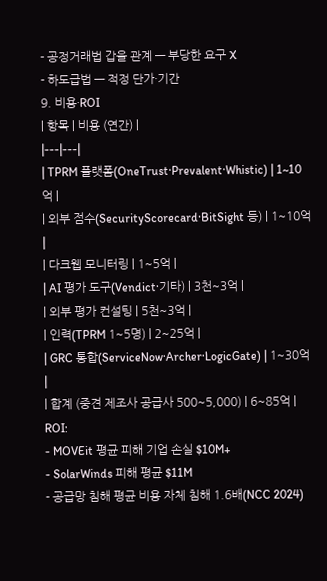- 공정거래법 갑을 관계 — 부당한 요구 X
- 하도급법 — 적정 단가·기간
9. 비용·ROI
| 항목 | 비용 (연간) |
|---|---|
| TPRM 플랫폼(OneTrust·Prevalent·Whistic) | 1~10억 |
| 외부 점수(SecurityScorecard·BitSight 등) | 1~10억 |
| 다크웹 모니터링 | 1~5억 |
| AI 평가 도구(Vendict·기타) | 3천~3억 |
| 외부 평가 컨설팅 | 5천~3억 |
| 인력(TPRM 1~5명) | 2~25억 |
| GRC 통합(ServiceNow·Archer·LogicGate) | 1~30억 |
| 합계 (중견 제조사 공급사 500~5,000) | 6~85억 |
ROI:
- MOVEit 평균 피해 기업 손실 $10M+
- SolarWinds 피해 평균 $11M
- 공급망 침해 평균 비용 자체 침해 1.6배(NCC 2024)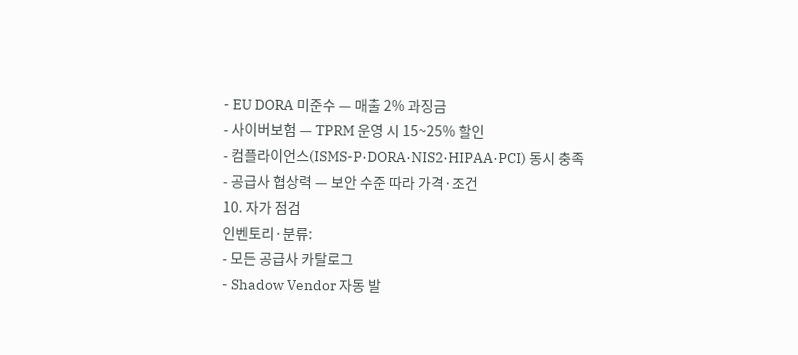- EU DORA 미준수 — 매출 2% 과징금
- 사이버보험 — TPRM 운영 시 15~25% 할인
- 컴플라이언스(ISMS-P·DORA·NIS2·HIPAA·PCI) 동시 충족
- 공급사 협상력 — 보안 수준 따라 가격·조건
10. 자가 점검
인벤토리·분류:
- 모든 공급사 카탈로그
- Shadow Vendor 자동 발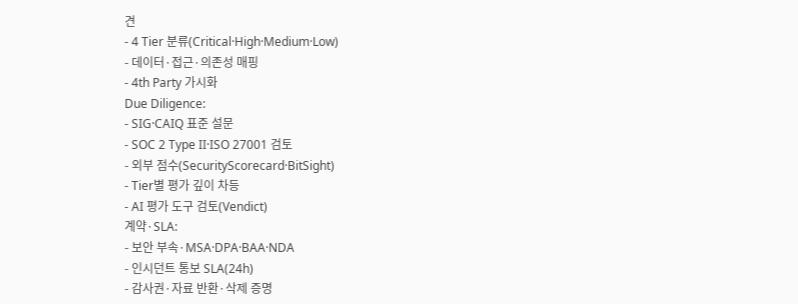견
- 4 Tier 분류(Critical·High·Medium·Low)
- 데이터·접근·의존성 매핑
- 4th Party 가시화
Due Diligence:
- SIG·CAIQ 표준 설문
- SOC 2 Type II·ISO 27001 검토
- 외부 점수(SecurityScorecard·BitSight)
- Tier별 평가 깊이 차등
- AI 평가 도구 검토(Vendict)
계약·SLA:
- 보안 부속·MSA·DPA·BAA·NDA
- 인시던트 통보 SLA(24h)
- 감사권·자료 반환·삭제 증명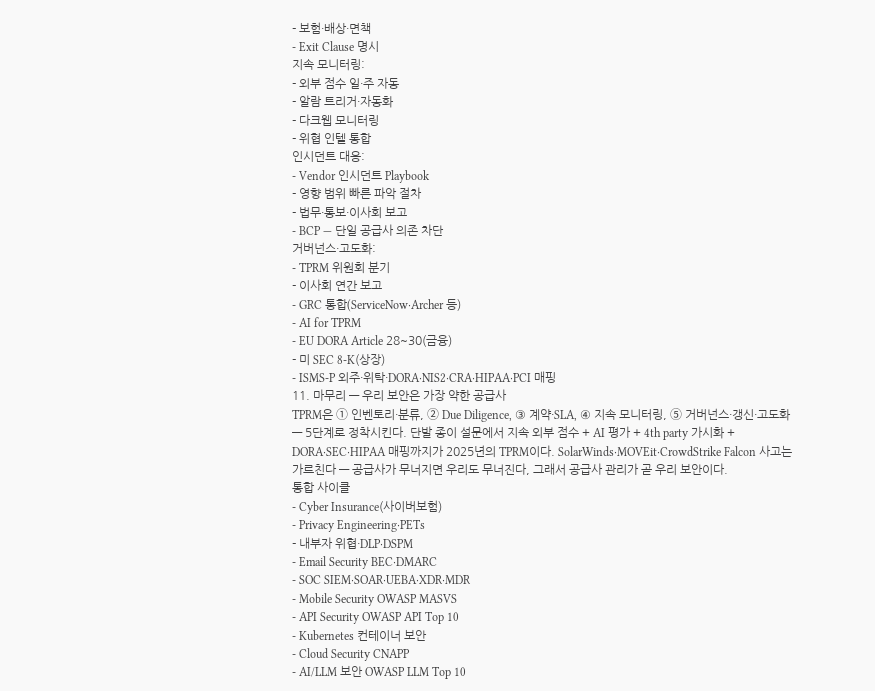- 보험·배상·면책
- Exit Clause 명시
지속 모니터링:
- 외부 점수 일·주 자동
- 알람 트리거·자동화
- 다크웹 모니터링
- 위협 인텔 통합
인시던트 대응:
- Vendor 인시던트 Playbook
- 영향 범위 빠른 파악 절차
- 법무·통보·이사회 보고
- BCP — 단일 공급사 의존 차단
거버넌스·고도화:
- TPRM 위원회 분기
- 이사회 연간 보고
- GRC 통합(ServiceNow·Archer 등)
- AI for TPRM
- EU DORA Article 28~30(금융)
- 미 SEC 8-K(상장)
- ISMS-P 외주·위탁·DORA·NIS2·CRA·HIPAA·PCI 매핑
11. 마무리 — 우리 보안은 가장 약한 공급사
TPRM은 ① 인벤토리·분류, ② Due Diligence, ③ 계약·SLA, ④ 지속 모니터링, ⑤ 거버넌스·갱신·고도화 — 5단계로 정착시킨다. 단발 종이 설문에서 지속 외부 점수 + AI 평가 + 4th party 가시화 + DORA·SEC·HIPAA 매핑까지가 2025년의 TPRM이다. SolarWinds·MOVEit·CrowdStrike Falcon 사고는 가르친다 — 공급사가 무너지면 우리도 무너진다, 그래서 공급사 관리가 곧 우리 보안이다.
통합 사이클
- Cyber Insurance(사이버보험)
- Privacy Engineering·PETs
- 내부자 위협·DLP·DSPM
- Email Security BEC·DMARC
- SOC SIEM·SOAR·UEBA·XDR·MDR
- Mobile Security OWASP MASVS
- API Security OWASP API Top 10
- Kubernetes 컨테이너 보안
- Cloud Security CNAPP
- AI/LLM 보안 OWASP LLM Top 10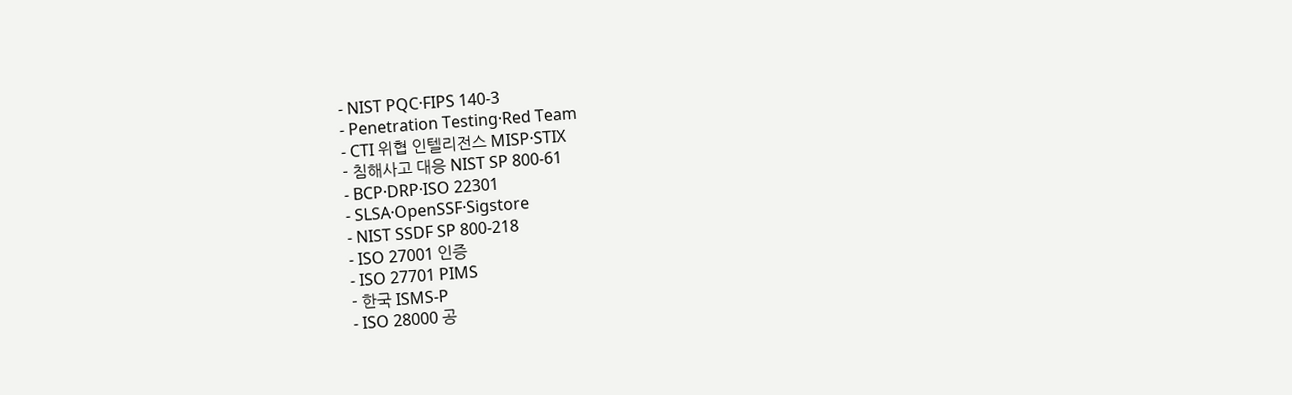- NIST PQC·FIPS 140-3
- Penetration Testing·Red Team
- CTI 위협 인텔리전스 MISP·STIX
- 침해사고 대응 NIST SP 800-61
- BCP·DRP·ISO 22301
- SLSA·OpenSSF·Sigstore
- NIST SSDF SP 800-218
- ISO 27001 인증
- ISO 27701 PIMS
- 한국 ISMS-P
- ISO 28000 공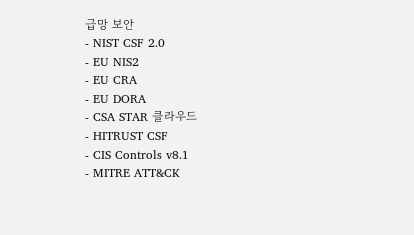급망 보안
- NIST CSF 2.0
- EU NIS2
- EU CRA
- EU DORA
- CSA STAR 클라우드
- HITRUST CSF
- CIS Controls v8.1
- MITRE ATT&CK